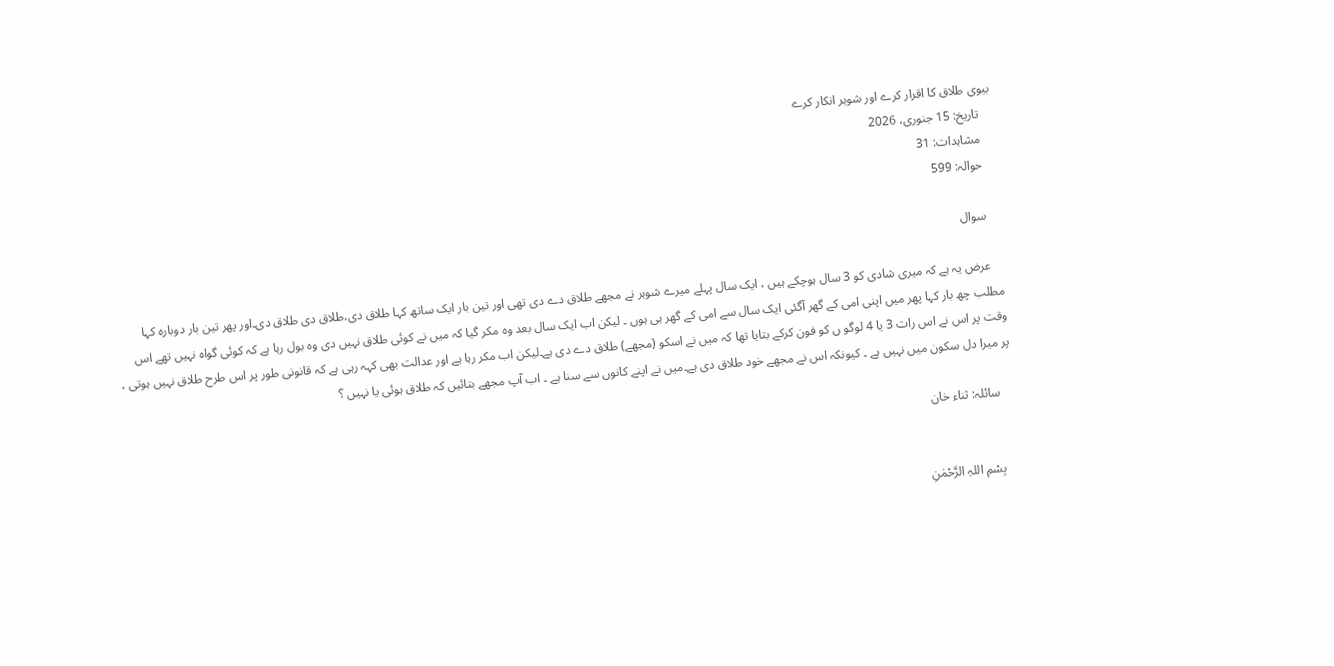بیوی طلاق کا اقرار کرے اور شوہر انکار کرے
    تاریخ: 15 جنوری، 2026
    مشاہدات: 31
    حوالہ: 599

    سوال

    عرض یہ ہے کہ میری شادی کو 3 سال ہوچکے ہیں ، ایک سال پہلے میرے شوہر نے مجھے طلاق دے دی تھی اور تین بار ایک ساتھ کہا طلاق دی،طلاق دی طلاق دی۔اور پھر تین بار دوبارہ کہا مطلب چھ بار کہا پھر میں اپنی امی کے گھر آگئی ایک سال سے امی کے گھر ہی ہوں ۔ لیکن اب ایک سال بعد وہ مکر گیا کہ میں نے کوئی طلاق نہیں دی وہ بول رہا ہے کہ کوئی گواہ نہیں تھے اس وقت پر اس نے اس رات 3 یا 4 لوگو ں کو فون کرکے بتایا تھا کہ میں نے اسکو (مجھے) طلاق دے دی ہے۔لیکن اب مکر رہا ہے اور عدالت بھی کہہ رہی ہے کہ قانونی طور پر اس طرح طلاق نہیں ہوتی ، پر میرا دل سکون میں نہیں ہے ۔ کیونکہ اس نے مجھے خود طلاق دی ہے۔میں نے اپنے کانوں سے سنا ہے ۔ اب آپ مجھے بتائیں کہ طلاق ہوئی یا نہیں ؟

    سائلہ: ثناء خان


    بِسْمِ اللہِ الرَّحْمٰنِ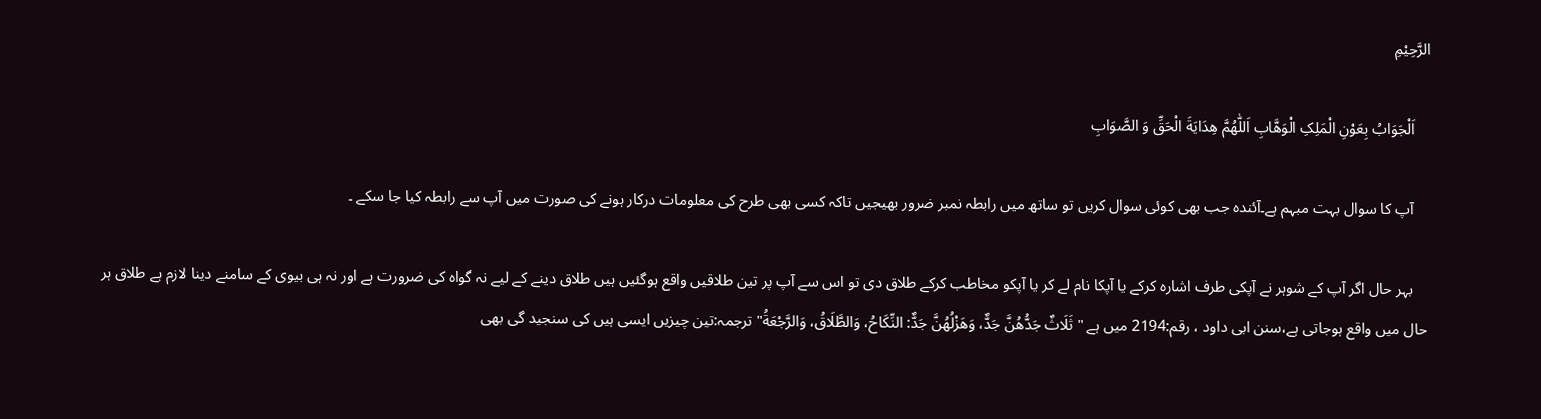الرَّحِيْمِ

    اَلْجَوَابُ بِعَوْنِ الْمَلِکِ الْوَھَّابِ اَللّٰھُمَّ ھِدَايَةَ الْحَقِّ وَ الصَّوَابِ

    آپ کا سوال بہت مبہم ہے۔آئندہ جب بھی کوئی سوال کریں تو ساتھ میں رابطہ نمبر ضرور بھیجیں تاکہ کسی بھی طرح کی معلومات درکار ہونے کی صورت میں آپ سے رابطہ کیا جا سکے ۔

    بہر حال اگر آپ کے شوہر نے آپکی طرف اشارہ کرکے یا آپکا نام لے کر یا آپکو مخاطب کرکے طلاق دی تو اس سے آپ پر تین طلاقیں واقع ہوگئیں ہیں طلاق دینے کے لیے نہ گواہ کی ضرورت ہے اور نہ ہی بیوی کے سامنے دینا لازم ہے طلاق ہر حال میں واقع ہوجاتی ہے،سنن ابی داود ، رقم:2194 میں ہے " ثَلَاثٌ جَدُّهُنَّ جَدٌّ، وَهَزْلُهُنَّ جَدٌّ: النِّكَاحُ، وَالطَّلَاقُ، وَالرَّجْعَةُ" ترجمہ:تین چیزیں ایسی ہیں کی سنجید گی بھی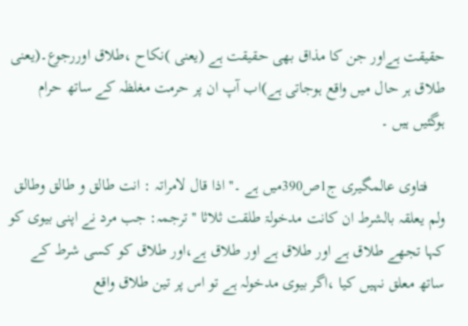حقیقت ہےاور جن کا مذاق بھی حقیقت ہے (یعنی )نکاح ،طلاق اوررجوع۔(یعنی طلاق ہر حال میں واقع ہوجاتی ہے)اب آپ ان پر حرمت مغلظہ کے ساتھ حرام ہوگئیں ہیں ۔

    فتاوی عالمگیری ج1ص390میں ہے ۔''اذا قال لامراتہ : انت طالق و طالق وطالق ولم یعلقہ بالشرط ان کانت مدخولۃ طلقت ثلاثا ''ترجمہ: جب مرد نے اپنی بیوی کو کہا تجھے طلاق ہے اور طلاق ہے اور طلاق ہے،اور طلاق کو کسی شرط کے ساتھ معلق نہیں کیا ،اگر بیوی مدخولہ ہے تو اس پر تین طلاق واقع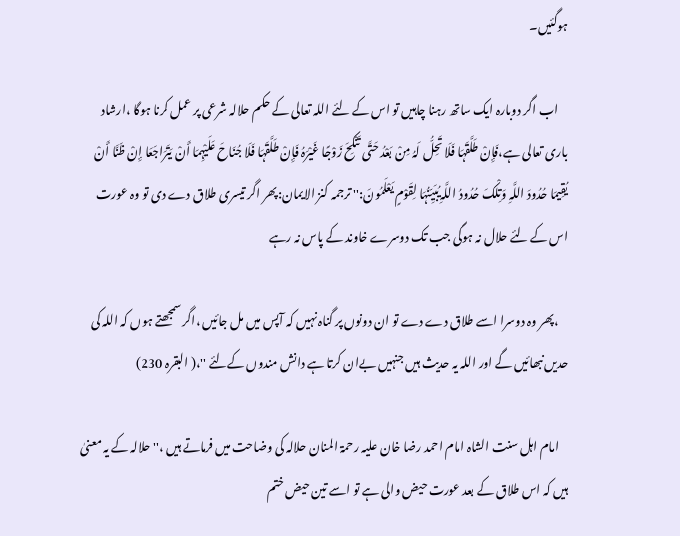ہوگئیں۔

    اب اگر دوبارہ ایک ساتھ رہنا چاہیں تو اس کے لئے اللہ تعالی کے حکم حلالہ شرعی پر عمل کرنا ہوگا ،ارشاد باری تعالی ہے،فَإِنْ طَلَّقَہَا فَلَا تَحِلُّ لَہُ مِنْ بَعْدُ حَتَّی تَنْکِحَ زَوْجًا غَیْرَہُ فَإِنْ طَلَّقَہَا فَلَا جُنَاحَ عَلَیْہِمَا أَنْ یَتَرَاجَعَا إِنْ ظَنَّا أَنْ یُقِیمَا حُدُودَ اللَّہِ وَتِلْکَ حُدُودُ اللَّہِ یُبَیِّنُہَا لِقَوْمٍ یَعْلَمُونَ:'' ترجمہ کنز الایمان:پھر اگر تیسری طلاق دے دی تو وہ عورت اس کے لئے حلال نہ ہوگی جب تک دوسرے خاوند کے پاس نہ رہے

    ،پھر وہ دوسرا اسے طلاق دے دے تو ان دونوں پر گناہ نہیں کہ آپس میں مل جائیں ،اگر سمجھتے ہوں کہ اللہ کی حدیں نبھائیں گے اور اللہ یہ حدیث ہیں جنہیں بےان کرتا ہے دانش مندوں کےلئے ''،( البقرہ 230)

    امام اہل سنت الشاہ امام احمد رضا خان علیہ رحمۃ المنان حلالہ کی وضاحت میں فرماتے ہیں ،'' حلالہ کے یہ معنیٰ ہیں کہ اس طلاق کے بعد عورت حیض والی ہے تو اسے تین حیض ختم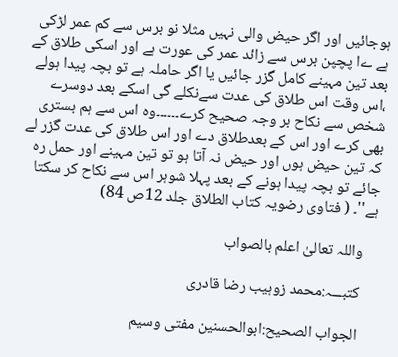ہوجائیں اور اگر حیض والی نہیں مثلا نو برس سے کم عمر لڑکی ہے ےا پچپن برس سے زائد عمر کی عورت ہے اور اسکی طلاق کے بعد تین مہینے کامل گزر جائیں یا اگر حاملہ ہے تو بچہ پیدا ہولے ،اس وقت اس طلاق کی عدت سےنکلے گی اسکے بعد دوسرے شخص سے نکاح بر وجہ صحیح کرے۔۔۔۔۔۔وہ اس سے ہم بستری بھی کرے اور اس کے بعدطلاق دے اور اس طلاق کی عدت گزر لے کہ تین حیض ہوں اور حیض نہ آتا ہو تو تین مہینے اور حمل رہ جائے تو بچہ پیدا ہونے کے بعد پہلا شوہر اس سے نکاح کر سکتا ہے''۔ ( فتاوی رضویہ کتاب الطلاق جلد 12ص 84)

    واللہ تعالیٰ اعلم بالصواب

    کتبـــہ:محمد زوہیب رضا قادری

    الجواب الصحیح:ابوالحسنین مفتی وسیم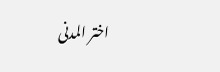اختر المدنی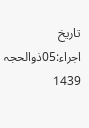تاریخ اجراء:05ذوالحجہ 1439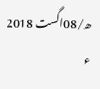ھ/08اگست 2018 ء